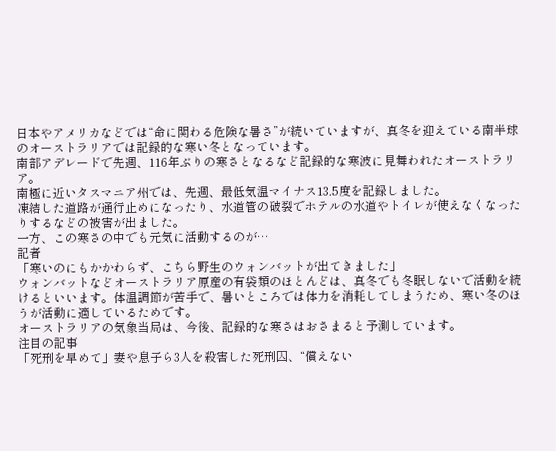日本やアメリカなどでは“命に関わる危険な暑さ”が続いていますが、真冬を迎えている南半球のオーストラリアでは記録的な寒い冬となっています。
南部アデレードで先週、116年ぶりの寒さとなるなど記録的な寒波に見舞われたオーストラリア。
南極に近いタスマニア州では、先週、最低気温マイナス13.5度を記録しました。
凍結した道路が通行止めになったり、水道管の破裂でホテルの水道やトイレが使えなくなったりするなどの被害が出ました。
一方、この寒さの中でも元気に活動するのが…
記者
「寒いのにもかかわらず、こちら野生のウォンバットが出てきました」
ウォンバットなどオーストラリア原産の有袋類のほとんどは、真冬でも冬眠しないで活動を続けるといいます。体温調節が苦手で、暑いところでは体力を消耗してしまうため、寒い冬のほうが活動に適しているためです。
オーストラリアの気象当局は、今後、記録的な寒さはおさまると予測しています。
注目の記事
「死刑を早めて」妻や息子ら3人を殺害した死刑囚、“償えない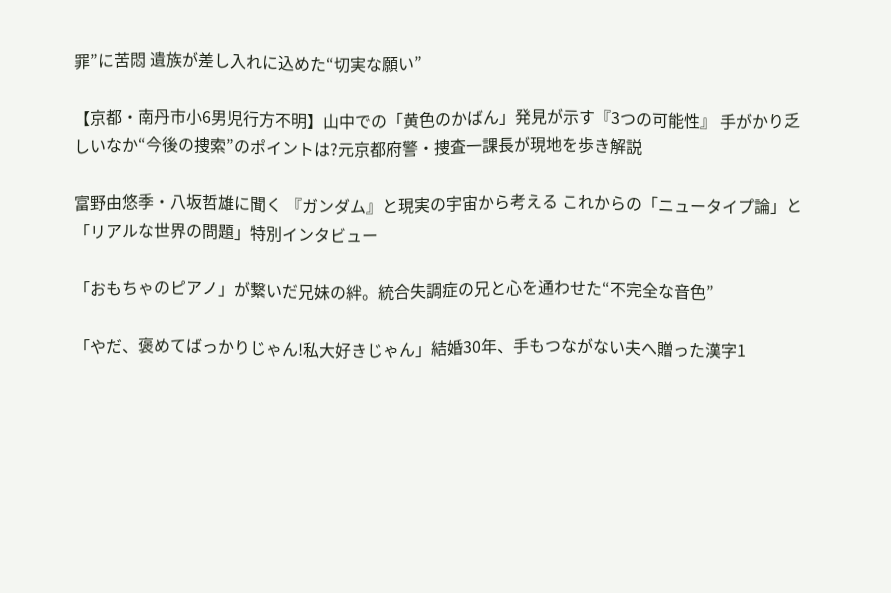罪”に苦悶 遺族が差し入れに込めた“切実な願い”

【京都・南丹市小6男児行方不明】山中での「黄色のかばん」発見が示す『3つの可能性』 手がかり乏しいなか“今後の捜索”のポイントは?元京都府警・捜査一課長が現地を歩き解説

富野由悠季・八坂哲雄に聞く 『ガンダム』と現実の宇宙から考える これからの「ニュータイプ論」と「リアルな世界の問題」特別インタビュー

「おもちゃのピアノ」が繋いだ兄妹の絆。統合失調症の兄と心を通わせた“不完全な音色”

「やだ、褒めてばっかりじゃん!私大好きじゃん」結婚30年、手もつながない夫へ贈った漢字1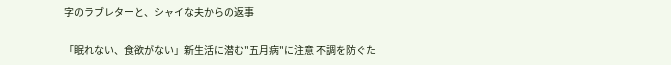字のラブレターと、シャイな夫からの返事

「眠れない、食欲がない」新生活に潜む"五月病"に注意 不調を防ぐた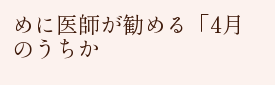めに医師が勧める「4月のうちか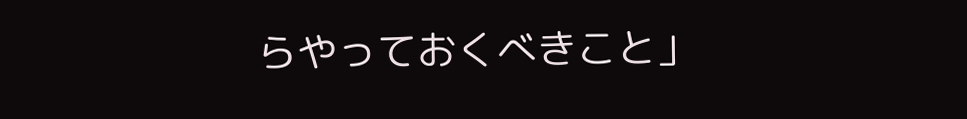らやっておくべきこと」